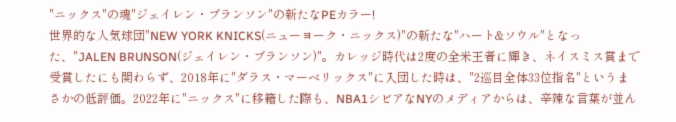"ニックス"の魂"ジェイレン・ブランソン"の新たなPEカラー!
世界的な人気球団"NEW YORK KNICKS(ニューヨーク・ニックス)"の新たな"ハート&ソウル"となった、"JALEN BRUNSON(ジェイレン・ブランソン)"。カレッジ時代は2度の全米王者に輝き、ネイスミス賞まで受賞したにも関わらず、2018年に"ダラス・マーベリックス"に入団した時は、"2巡目全体33位指名"というまさかの低評価。2022年に"ニックス"に移籍した際も、NBA1シビアなNYのメディアからは、辛辣な言葉が並ん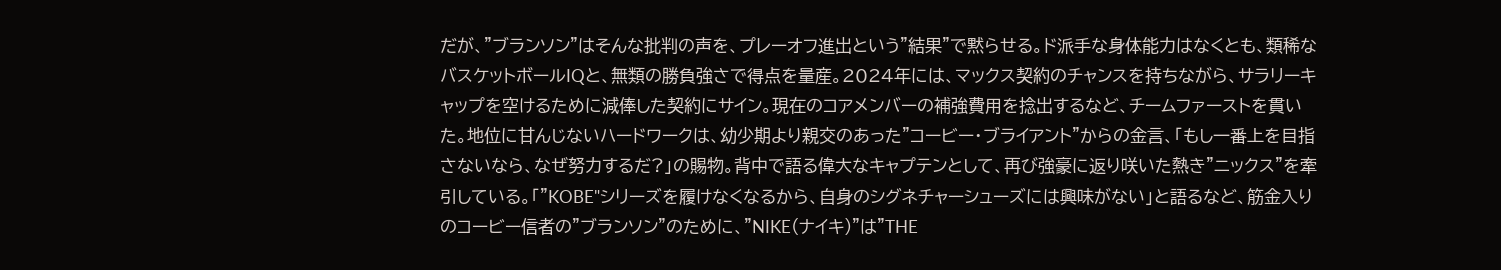だが、"ブランソン"はそんな批判の声を、プレーオフ進出という"結果"で黙らせる。ド派手な身体能力はなくとも、類稀なバスケットボールIQと、無類の勝負強さで得点を量産。2024年には、マックス契約のチャンスを持ちながら、サラリーキャップを空けるために減俸した契約にサイン。現在のコアメンバーの補強費用を捻出するなど、チームファーストを貫いた。地位に甘んじないハードワークは、幼少期より親交のあった"コービー・ブライアント"からの金言、「もし一番上を目指さないなら、なぜ努力するだ?」の賜物。背中で語る偉大なキャプテンとして、再び強豪に返り咲いた熱き"ニックス"を牽引している。「"KOBE"シリーズを履けなくなるから、自身のシグネチャーシューズには興味がない」と語るなど、筋金入りのコービー信者の"ブランソン"のために、"NIKE(ナイキ)"は"THE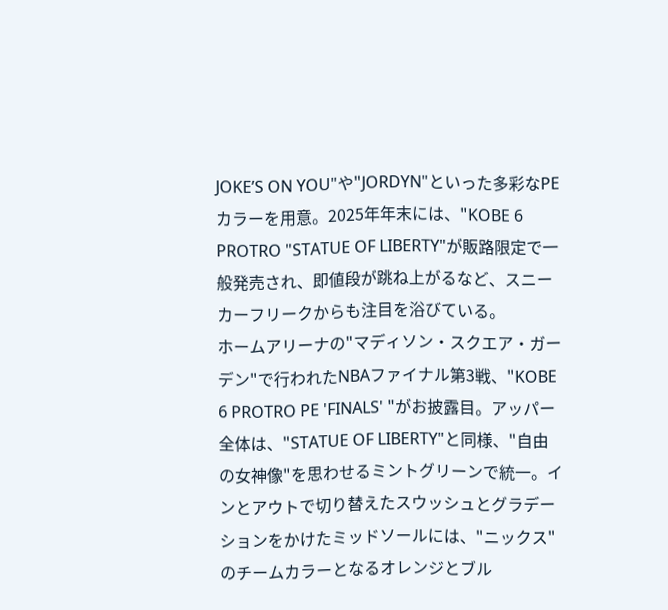JOKE’S ON YOU"や"JORDYN"といった多彩なPEカラーを用意。2025年年末には、"KOBE 6 PROTRO "STATUE OF LIBERTY"が販路限定で一般発売され、即値段が跳ね上がるなど、スニーカーフリークからも注目を浴びている。
ホームアリーナの"マディソン・スクエア・ガーデン"で行われたNBAファイナル第3戦、"KOBE 6 PROTRO PE 'FINALS' "がお披露目。アッパー全体は、"STATUE OF LIBERTY"と同様、"自由の女神像"を思わせるミントグリーンで統一。インとアウトで切り替えたスウッシュとグラデーションをかけたミッドソールには、"ニックス"のチームカラーとなるオレンジとブル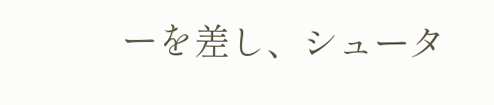ーを差し、シュータ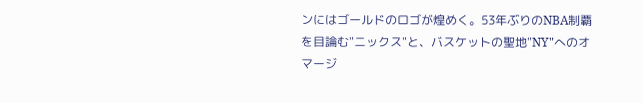ンにはゴールドのロゴが煌めく。53年ぶりのNBA制覇を目論む"ニックス"と、バスケットの聖地"NY"へのオマージ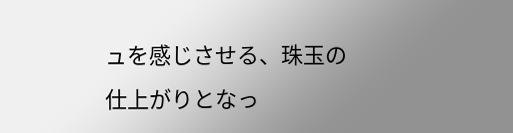ュを感じさせる、珠玉の仕上がりとなっ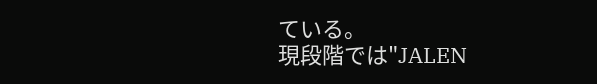ている。
現段階では"JALEN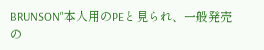BRUNSON"本人用のPEと見られ、一般発売の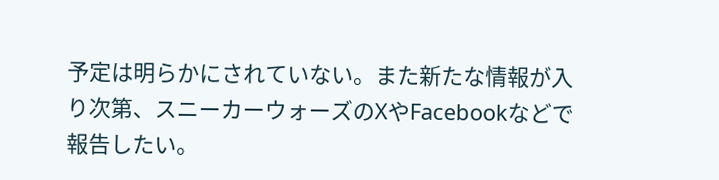予定は明らかにされていない。また新たな情報が入り次第、スニーカーウォーズのXやFacebookなどで報告したい。